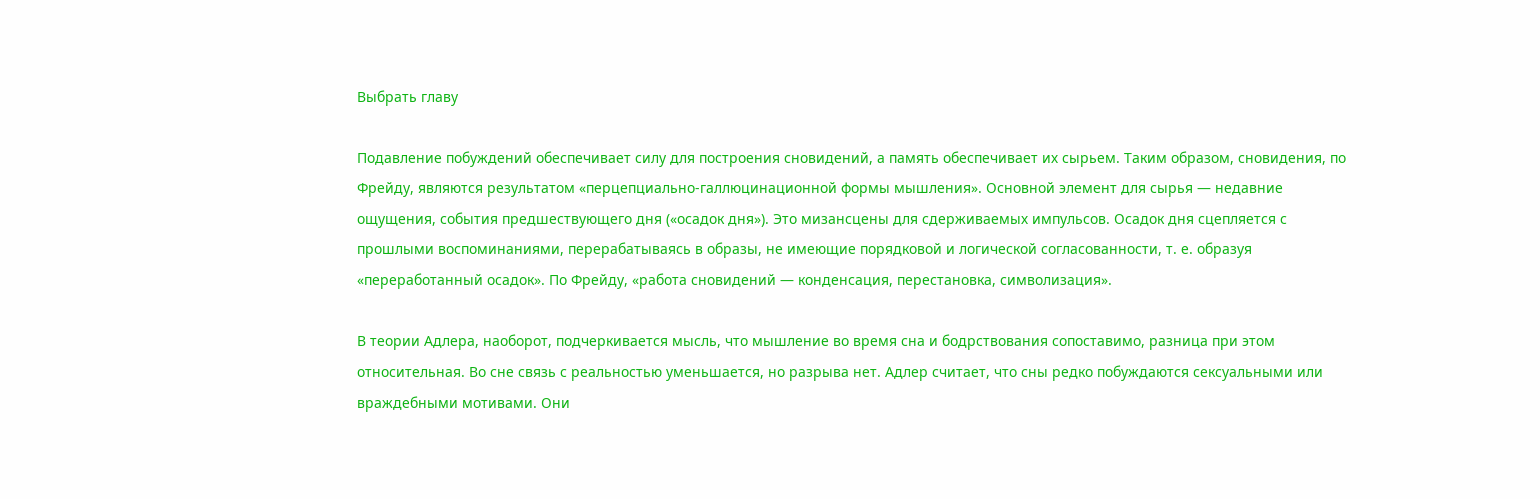Выбрать главу

Подавление побуждений обеспечивает силу для построения сновидений, а память обеспечивает их сырьем. Таким образом, сновидения, по Фрейду, являются результатом «перцепциально-галлюцинационной формы мышления». Основной элемент для сырья — недавние ощущения, события предшествующего дня («осадок дня»). Это мизансцены для сдерживаемых импульсов. Осадок дня сцепляется с прошлыми воспоминаниями, перерабатываясь в образы, не имеющие порядковой и логической согласованности, т. е. образуя «переработанный осадок». По Фрейду, «работа сновидений — конденсация, перестановка, символизация».

В теории Адлера, наоборот, подчеркивается мысль, что мышление во время сна и бодрствования сопоставимо, разница при этом относительная. Во сне связь с реальностью уменьшается, но разрыва нет. Адлер считает, что сны редко побуждаются сексуальными или враждебными мотивами. Они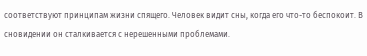соответствуют принципам жизни спящего. Человек видит сны, когда его что-то беспокоит. В сновидении он сталкивается с нерешенными проблемами.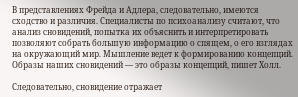В представлениях Фрейда и Адлера, следовательно, имеются сходство и различия. Специалисты по психоанализу считают, что анализ сновидений, попытка их объяснить и интерпретировать позволяют собрать большую информацию о спящем, о его взглядах на окружающий мир. Мышление ведет к формированию концепций. Образы наших сновидений — это образы концепций, пишет Холл.

Следовательно, сновидение отражает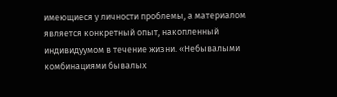имеющиеся у личности проблемы, а материалом является конкретный опыт, накопленный индивидуумом в течение жизни. «Небывалыми комбинациями бывалых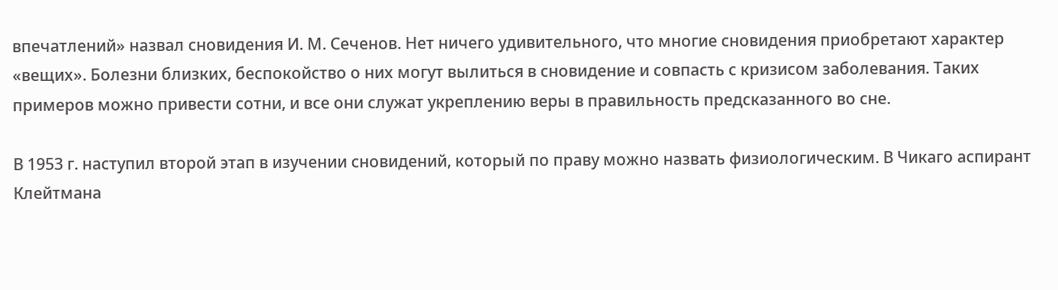впечатлений» назвал сновидения И. М. Сеченов. Нет ничего удивительного, что многие сновидения приобретают характер «вещих». Болезни близких, беспокойство о них могут вылиться в сновидение и совпасть с кризисом заболевания. Таких примеров можно привести сотни, и все они служат укреплению веры в правильность предсказанного во сне.

В 1953 г. наступил второй этап в изучении сновидений, который по праву можно назвать физиологическим. В Чикаго аспирант Клейтмана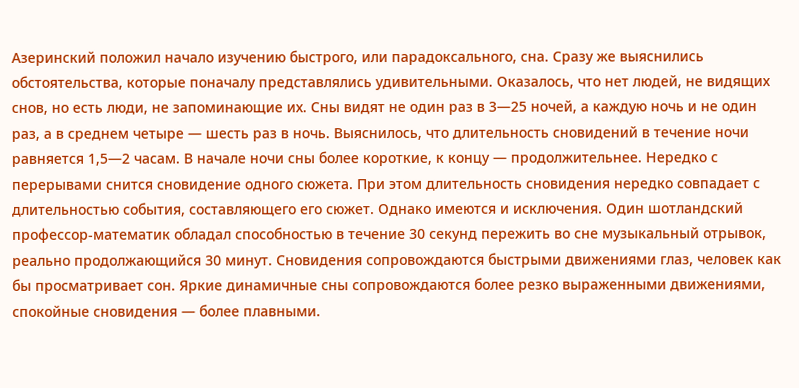Азеринский положил начало изучению быстрого, или парадоксального, сна. Сразу же выяснились обстоятельства, которые поначалу представлялись удивительными. Оказалось, что нет людей, не видящих снов, но есть люди, не запоминающие их. Сны видят не один раз в 3—25 ночей, а каждую ночь и не один раз, а в среднем четыре — шесть раз в ночь. Выяснилось, что длительность сновидений в течение ночи равняется 1,5—2 часам. В начале ночи сны более короткие, к концу — продолжительнее. Нередко с перерывами снится сновидение одного сюжета. При этом длительность сновидения нередко совпадает с длительностью события, составляющего его сюжет. Однако имеются и исключения. Один шотландский профессор-математик обладал способностью в течение 30 секунд пережить во сне музыкальный отрывок, реально продолжающийся 30 минут. Сновидения сопровождаются быстрыми движениями глаз, человек как бы просматривает сон. Яркие динамичные сны сопровождаются более резко выраженными движениями, спокойные сновидения — более плавными.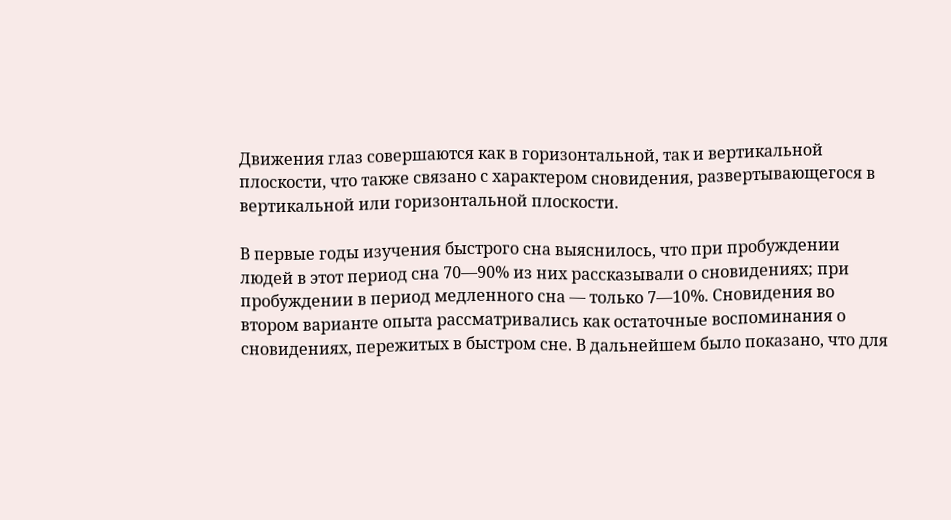Движения глаз совершаются как в горизонтальной, так и вертикальной плоскости, что также связано с характером сновидения, развертывающегося в вертикальной или горизонтальной плоскости.

В первые годы изучения быстрого сна выяснилось, что при пробуждении людей в этот период сна 70—90% из них рассказывали о сновидениях; при пробуждении в период медленного сна — только 7—10%. Сновидения во втором варианте опыта рассматривались как остаточные воспоминания о сновидениях, пережитых в быстром сне. В дальнейшем было показано, что для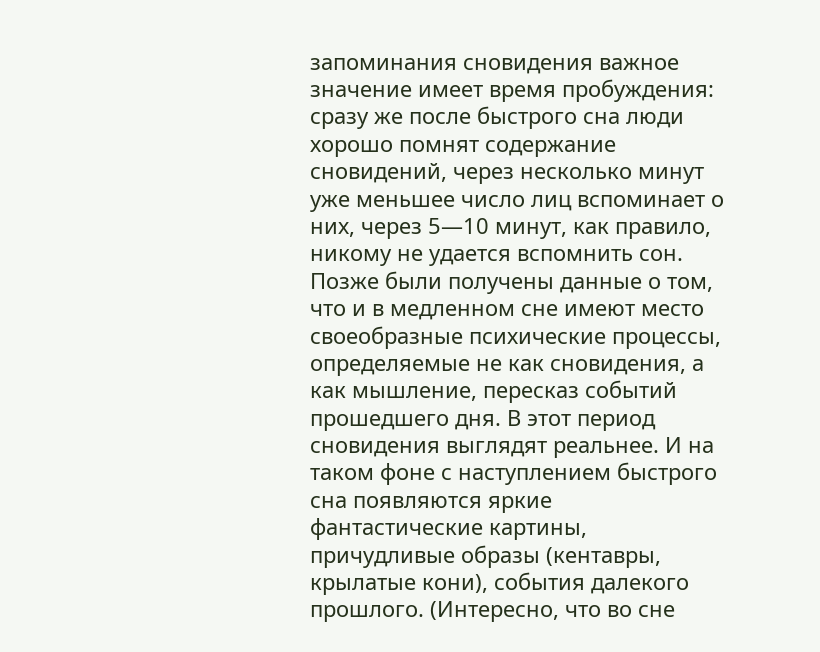запоминания сновидения важное значение имеет время пробуждения: сразу же после быстрого сна люди хорошо помнят содержание сновидений, через несколько минут уже меньшее число лиц вспоминает о них, через 5—10 минут, как правило, никому не удается вспомнить сон. Позже были получены данные о том, что и в медленном сне имеют место своеобразные психические процессы, определяемые не как сновидения, а как мышление, пересказ событий прошедшего дня. В этот период сновидения выглядят реальнее. И на таком фоне с наступлением быстрого сна появляются яркие фантастические картины, причудливые образы (кентавры, крылатые кони), события далекого прошлого. (Интересно, что во сне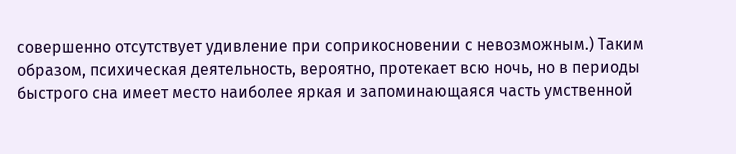совершенно отсутствует удивление при соприкосновении с невозможным.) Таким образом, психическая деятельность, вероятно, протекает всю ночь, но в периоды быстрого сна имеет место наиболее яркая и запоминающаяся часть умственной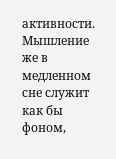активности. Мышление же в медленном сне служит как бы фоном,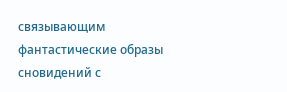связывающим фантастические образы сновидений с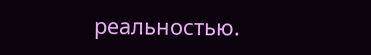реальностью.